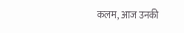कलम, आज उनकी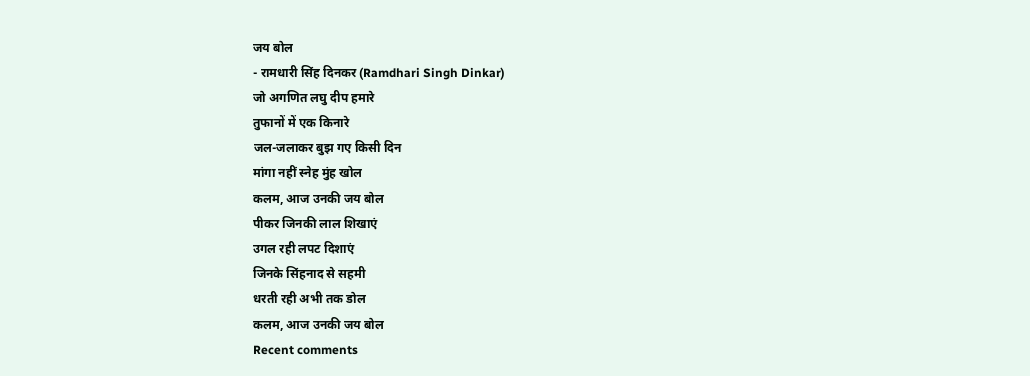जय बोल
- रामधारी सिंह दिनकर (Ramdhari Singh Dinkar)
जो अगणित लघु दीप हमारे
तुफानों में एक किनारे
जल-जलाकर बुझ गए किसी दिन
मांगा नहीं स्नेह मुंह खोल
कलम, आज उनकी जय बोल
पीकर जिनकी लाल शिखाएं
उगल रही लपट दिशाएं
जिनके सिंहनाद से सहमी
धरती रही अभी तक डोल
कलम, आज उनकी जय बोल
Recent comments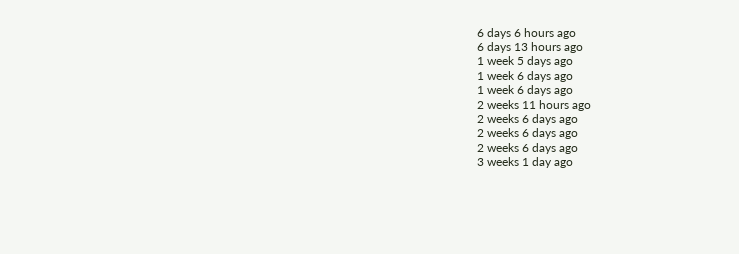6 days 6 hours ago
6 days 13 hours ago
1 week 5 days ago
1 week 6 days ago
1 week 6 days ago
2 weeks 11 hours ago
2 weeks 6 days ago
2 weeks 6 days ago
2 weeks 6 days ago
3 weeks 1 day ago